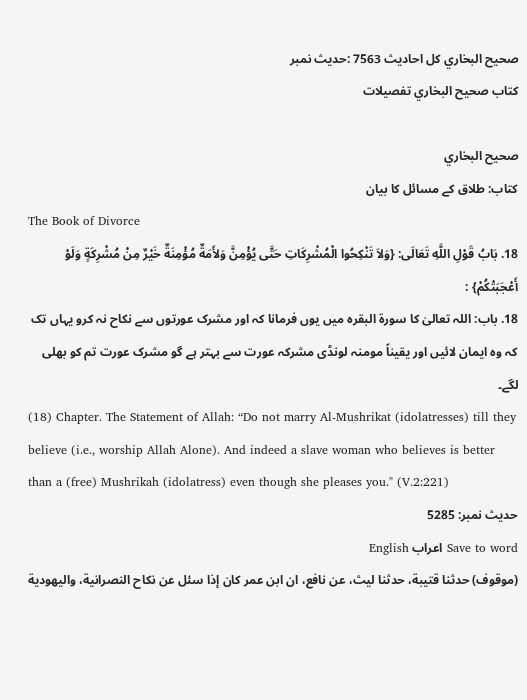صحيح البخاري کل احادیث 7563 :حدیث نمبر
کتاب صحيح البخاري تفصیلات

صحيح البخاري
کتاب: طلاق کے مسائل کا بیان
The Book of Divorce
18. بَابُ قَوْلِ اللَّهِ تَعَالَى: {وَلاَ تَنْكِحُوا الْمُشْرِكَاتِ حَتَّى يُؤْمِنَّ وَلأَمَةٌ مُؤْمِنَةٌ خَيْرٌ مِنْ مُشْرِكَةٍ وَلَوْ أَعْجَبَتْكُمْ} :
18. باب: اللہ تعالیٰ کا سورۃ البقرہ میں یوں فرمانا کہ اور مشرک عورتوں سے نکاح نہ کرو یہاں تک کہ وہ ایمان لائیں اور یقیناً مومنہ لونڈی مشرکہ عورت سے بہتر ہے گو مشرک عورت تم کو بھلی لگے۔
(18) Chapter. The Statement of Allah: “Do not marry Al-Mushrikat (idolatresses) till they believe (i.e., worship Allah Alone). And indeed a slave woman who believes is better than a (free) Mushrikah (idolatress) even though she pleases you." (V.2:221)
حدیث نمبر: 5285
Save to word اعراب English
(موقوف) حدثنا قتيبة، حدثنا ليث، عن نافع، ان ابن عمر كان إذا سئل عن نكاح النصرانية، واليهودية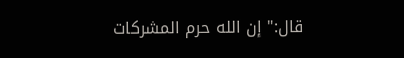قال:" إن الله حرم المشركات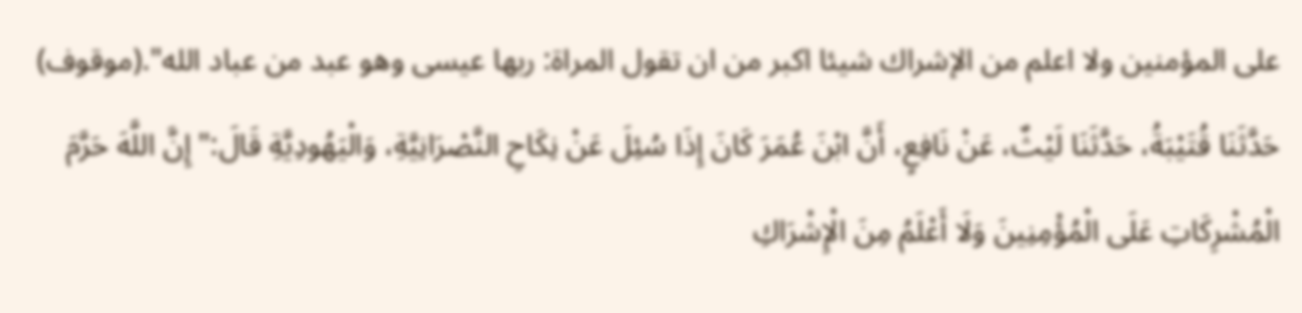على المؤمنين ولا اعلم من الإشراك شيئا اكبر من ان تقول المراة: ربها عيسى وهو عبد من عباد الله".(موقوف) حَدَّثَنَا قُتَيْبَةُ، حَدَّثَنَا لَيْثٌ، عَنْ نَافِعٍ، أَنَّ ابْنَ عُمَرَ كَانَ إِذَا سُئِلَ عَنْ نِكَاحِ النَّصْرَانِيَّةِ، وَالْيَهُودِيَّةِ قَالَ:" إِنَّ اللَّهَ حَرَّمَ الْمُشْرِكَاتِ عَلَى الْمُؤْمِنِينَ وَلَا أَعْلَمُ مِنَ الْإِشْرَاكِ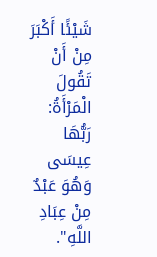شَيْئًا أَكْبَرَ مِنْ أَنْ تَقُولَ الْمَرْأَةُ: رَبُّهَا عِيسَى وَهُوَ عَبْدٌ مِنْ عِبَادِ اللَّهِ".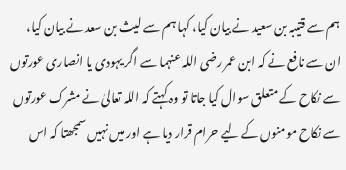ہم سے قتیبہ بن سعید نے بیان کیا، کہا ہم سے لیث بن سعد نے بیان کیا، ان سے نافع نے کہ ابن عمر رضی اللہ عنہما سے اگر یہودی یا انصاری عورتوں سے نکاح کے متعلق سوال کیا جاتا تو وہ کہتے کہ اللہ تعالیٰ نے مشرک عورتوں سے نکاح مومنوں کے لیے حرام قرار دیا ہے اور میں نہیں سمجھتا کہ اس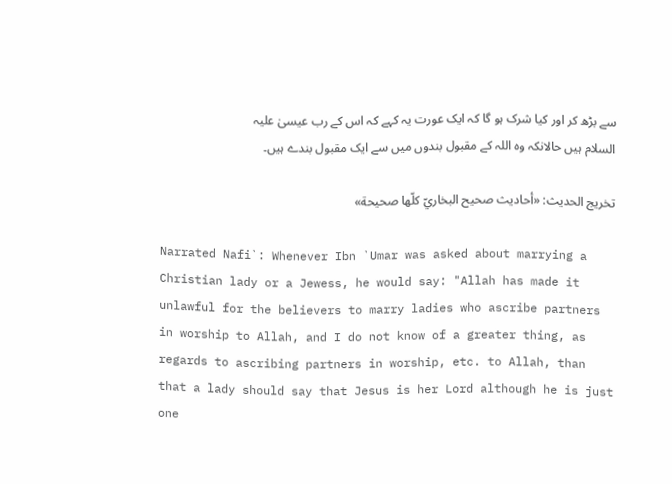سے بڑھ کر اور کیا شرک ہو گا کہ ایک عورت یہ کہے کہ اس کے رب عیسیٰ علیہ السلام ہیں حالانکہ وہ اللہ کے مقبول بندوں میں سے ایک مقبول بندے ہیں۔

تخریج الحدیث: «أحاديث صحيح البخاريّ كلّها صحيحة»

Narrated Nafi`: Whenever Ibn `Umar was asked about marrying a Christian lady or a Jewess, he would say: "Allah has made it unlawful for the believers to marry ladies who ascribe partners in worship to Allah, and I do not know of a greater thing, as regards to ascribing partners in worship, etc. to Allah, than that a lady should say that Jesus is her Lord although he is just one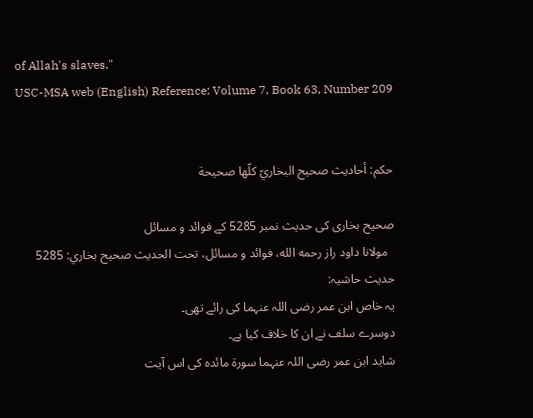of Allah's slaves."
USC-MSA web (English) Reference: Volume 7, Book 63, Number 209


حكم: أحاديث صحيح البخاريّ كلّها صحيحة

صحیح بخاری کی حدیث نمبر 5285 کے فوائد و مسائل
  مولانا داود راز رحمه الله، فوائد و مسائل، تحت الحديث صحيح بخاري: 5285
حدیث حاشیہ:
یہ خاص ابن عمر رضی اللہ عنہما کی رائے تھی۔
دوسرے سلف نے ان کا خلاف کیا ہے۔
شاید ابن عمر رضی اللہ عنہما سورۃ مائدہ کی اس آیت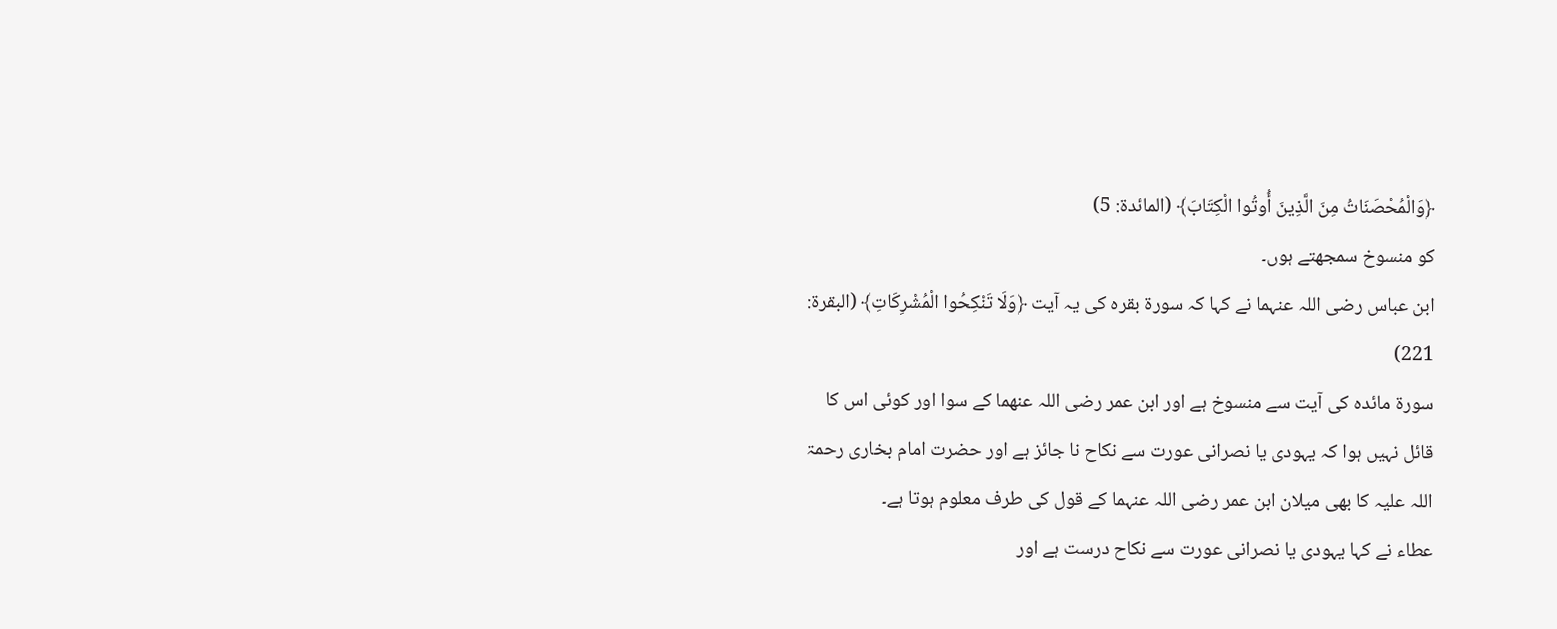﴿وَالْمُحْصَنَاتُ مِنَ الَّذِينَ أُوتُوا الْكِتَابَ﴾ (المائدة: 5)
کو منسوخ سمجھتے ہوں۔
ابن عباس رضی اللہ عنہما نے کہا کہ سورۃ بقرہ کی یہ آیت ﴿وَلَا تَنْكِحُوا الْمُشْرِكَاتِ﴾ (البقرة: 221)
سورۃ مائدہ کی آیت سے منسوخ ہے اور ابن عمر رضی اللہ عنھما کے سوا اور کوئی اس کا قائل نہیں ہوا کہ یہودی یا نصرانی عورت سے نکاح نا جائز ہے اور حضرت امام بخاری رحمۃ اللہ علیہ کا بھی میلان ابن عمر رضی اللہ عنہما کے قول کی طرف معلوم ہوتا ہے۔
عطاء نے کہا یہودی یا نصرانی عورت سے نکاح درست ہے اور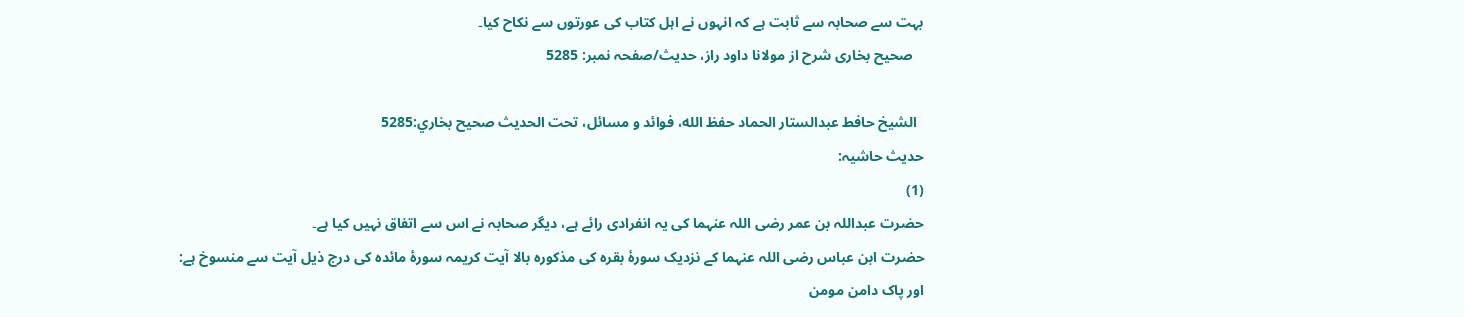بہت سے صحابہ سے ثابت ہے کہ انہوں نے اہل کتاب کی عورتوں سے نکاح کیا۔
   صحیح بخاری شرح از مولانا داود راز، حدیث/صفحہ نمبر: 5285

  الشيخ حافط عبدالستار الحماد حفظ الله، فوائد و مسائل، تحت الحديث صحيح بخاري:5285
حدیث حاشیہ:
(1)
حضرت عبداللہ بن عمر رضی اللہ عنہما کی یہ انفرادی رائے ہے، دیگر صحابہ نے اس سے اتفاق نہیں کیا ہے۔
حضرت ابن عباس رضی اللہ عنہما کے نزدیک سورۂ بقرہ کی مذکورہ بالا آیت کریمہ سورۂ مائدہ کی درج ذیل آیت سے منسوخ ہے:
اور پاک دامن مومن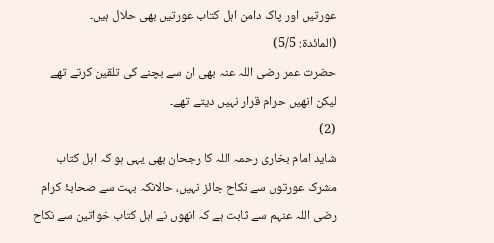عورتیں اور پاک دامن اہل کتاب عورتیں بھی حلال ہیں۔
(المائدة: 5/5)
حضرت عمر رضی اللہ عنہ بھی ان سے بچنے کی تلقین کرتے تھے لیکن انھیں حرام قرار نہیں دیتے تھے۔
(2)
شاید امام بخاری رحمہ اللہ کا رجحان بھی یہی ہو کہ اہل کتاب مشرک عورتوں سے نکاح جائز نہیں، حالانکہ بہت سے صحابۂ کرام رضی اللہ عنہم سے ثابت ہے کہ انھوں نے اہل کتاب خواتین سے نکاح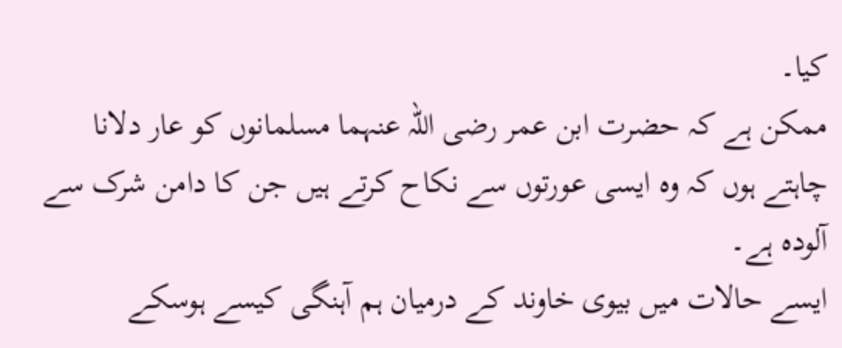کیا۔
ممکن ہے کہ حضرت ابن عمر رضی اللہ عنہما مسلمانوں کو عار دلانا چاہتے ہوں کہ وہ ایسی عورتوں سے نکاح کرتے ہیں جن کا دامن شرک سے آلودہ ہے۔
ایسے حالات میں بیوی خاوند کے درمیان ہم آہنگی کیسے ہوسکے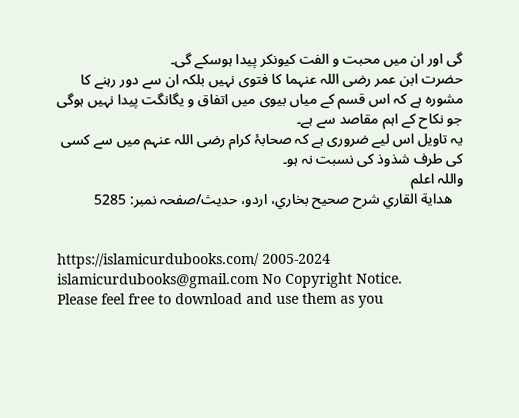گی اور ان میں محبت و الفت کیونکر پیدا ہوسکے گی۔
حضرت ابن عمر رضی اللہ عنہما کا فتوی نہیں بلکہ ان سے دور رہنے کا مشورہ ہے کہ اس قسم کے میاں بیوی میں اتفاق و یگانگت پیدا نہیں ہوگی جو نکاح کے اہم مقاصد سے ہے۔
یہ تاویل اس لیے ضروری ہے کہ صحابۂ کرام رضی اللہ عنہم میں سے کسی کی طرف شذوذ کی نسبت نہ ہو۔
واللہ اعلم
   هداية القاري شرح صحيح بخاري، اردو، حدیث/صفحہ نمبر: 5285


https://islamicurdubooks.com/ 2005-2024 islamicurdubooks@gmail.com No Copyright Notice.
Please feel free to download and use them as you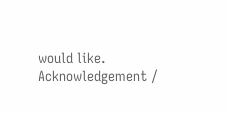would like.
Acknowledgement /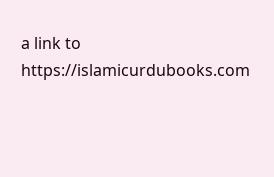a link to https://islamicurdubooks.com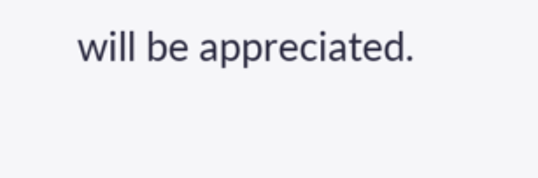will be appreciated.